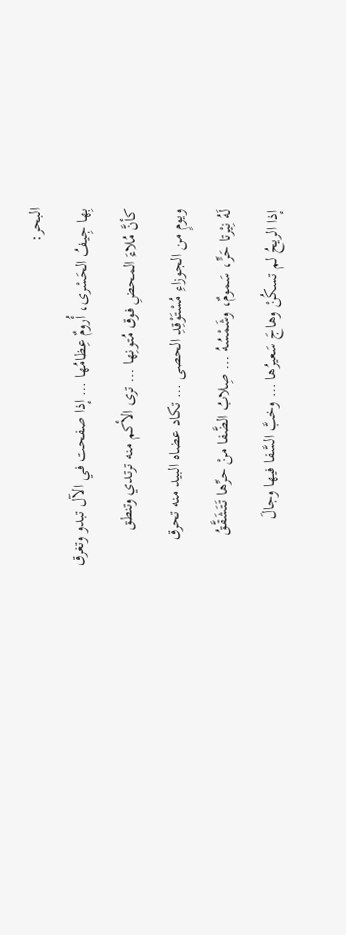البحر:
بِها جِيفُ الحَسْرى، أُرومٌ عِظامُها … إذا صفحت في الآل تبدو وتغرق
كأنَّ مُلاءَ المحضِ فوق مُتونِها … ترى الأكم منه ترتدي وتنطق
ويومٍ من الجوزاءِ مُسْتَوْقِدِ الحصى … تكاد عضاه البيد منه تحرق
لَهُ نِيْرتا حَرٍّ، سَمومٌ، وشَمْسُهُ … صِلابُ الضَّفا منْ حرِّها تَتَشَقَّقُ
إذا الريحُ لم تسكُنْ وهاجَ سَعيرُها … وخبَّ السَّفا فيها وجالَ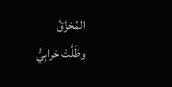المُخزَّقُ
وظَلَّتْ حَرابِيُّ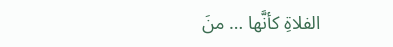الفلاةِ كأنَّها … منَ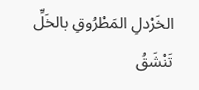الخَرْدلِ المَطْرُوقِ بالخَلِّ تَنْشَقُ